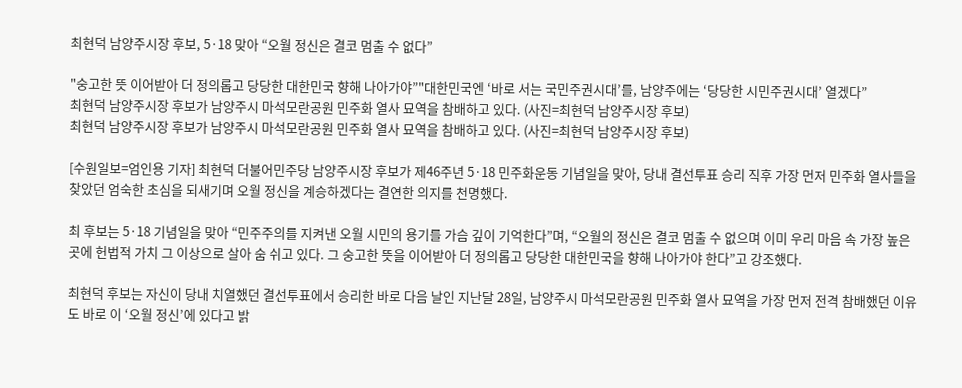최현덕 남양주시장 후보, 5·18 맞아 “오월 정신은 결코 멈출 수 없다”

"숭고한 뜻 이어받아 더 정의롭고 당당한 대한민국 향해 나아가야”"대한민국엔 ‘바로 서는 국민주권시대’를, 남양주에는 ‘당당한 시민주권시대’ 열겠다”
최현덕 남양주시장 후보가 남양주시 마석모란공원 민주화 열사 묘역을 참배하고 있다. (사진=최현덕 남양주시장 후보)
최현덕 남양주시장 후보가 남양주시 마석모란공원 민주화 열사 묘역을 참배하고 있다. (사진=최현덕 남양주시장 후보)

[수원일보=엄인용 기자] 최현덕 더불어민주당 남양주시장 후보가 제46주년 5·18 민주화운동 기념일을 맞아, 당내 결선투표 승리 직후 가장 먼저 민주화 열사들을 찾았던 엄숙한 초심을 되새기며 오월 정신을 계승하겠다는 결연한 의지를 천명했다.

최 후보는 5·18 기념일을 맞아 “민주주의를 지켜낸 오월 시민의 용기를 가슴 깊이 기억한다”며, “오월의 정신은 결코 멈출 수 없으며 이미 우리 마음 속 가장 높은 곳에 헌법적 가치 그 이상으로 살아 숨 쉬고 있다. 그 숭고한 뜻을 이어받아 더 정의롭고 당당한 대한민국을 향해 나아가야 한다”고 강조했다.

최현덕 후보는 자신이 당내 치열했던 결선투표에서 승리한 바로 다음 날인 지난달 28일, 남양주시 마석모란공원 민주화 열사 묘역을 가장 먼저 전격 참배했던 이유도 바로 이 ‘오월 정신’에 있다고 밝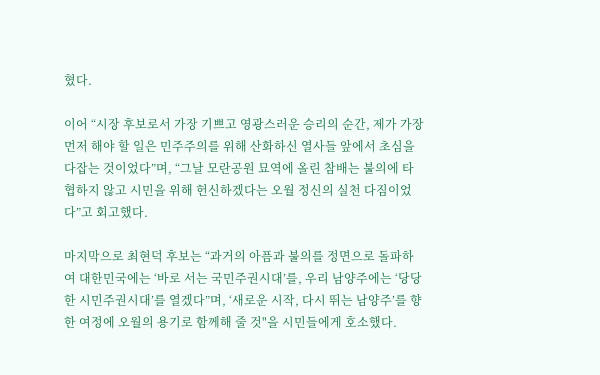혔다.

이어 “시장 후보로서 가장 기쁘고 영광스러운 승리의 순간, 제가 가장 먼저 해야 할 일은 민주주의를 위해 산화하신 열사들 앞에서 초심을 다잡는 것이었다”며, “그날 모란공원 묘역에 올린 참배는 불의에 타협하지 않고 시민을 위해 헌신하겠다는 오월 정신의 실천 다짐이었다”고 회고했다.

마지막으로 최현덕 후보는 “과거의 아픔과 불의를 정면으로 돌파하여 대한민국에는 ‘바로 서는 국민주권시대’를, 우리 남양주에는 ‘당당한 시민주권시대’를 열겠다”며, ‘새로운 시작, 다시 뛰는 남양주’를 향한 여정에 오월의 용기로 함께해 줄 것"을 시민들에게 호소했다.